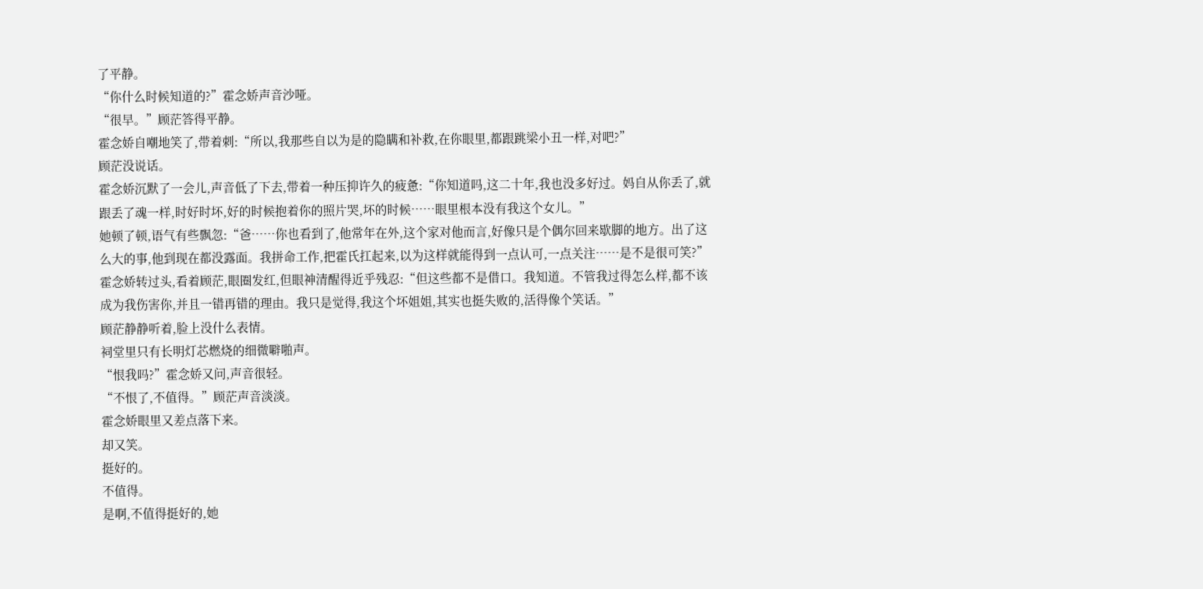了平静。
“你什么时候知道的?”霍念娇声音沙哑。
“很早。”顾茫答得平静。
霍念娇自嘲地笑了,带着刺:“所以,我那些自以为是的隐瞒和补救,在你眼里,都跟跳梁小丑一样,对吧?”
顾茫没说话。
霍念娇沉默了一会儿,声音低了下去,带着一种压抑许久的疲惫:“你知道吗,这二十年,我也没多好过。妈自从你丢了,就跟丢了魂一样,时好时坏,好的时候抱着你的照片哭,坏的时候……眼里根本没有我这个女儿。”
她顿了顿,语气有些飘忽:“爸……你也看到了,他常年在外,这个家对他而言,好像只是个偶尔回来歇脚的地方。出了这么大的事,他到现在都没露面。我拼命工作,把霍氏扛起来,以为这样就能得到一点认可,一点关注……是不是很可笑?”
霍念娇转过头,看着顾茫,眼圈发红,但眼神清醒得近乎残忍:“但这些都不是借口。我知道。不管我过得怎么样,都不该成为我伤害你,并且一错再错的理由。我只是觉得,我这个坏姐姐,其实也挺失败的,活得像个笑话。”
顾茫静静听着,脸上没什么表情。
祠堂里只有长明灯芯燃烧的细微噼啪声。
“恨我吗?”霍念娇又问,声音很轻。
“不恨了,不值得。”顾茫声音淡淡。
霍念娇眼里又差点落下来。
却又笑。
挺好的。
不值得。
是啊,不值得挺好的,她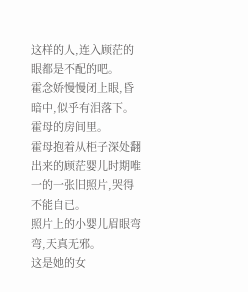这样的人,连入顾茫的眼都是不配的吧。
霍念娇慢慢闭上眼,昏暗中,似乎有泪落下。
霍母的房间里。
霍母抱着从柜子深处翻出来的顾茫婴儿时期唯一的一张旧照片,哭得不能自已。
照片上的小婴儿眉眼弯弯,天真无邪。
这是她的女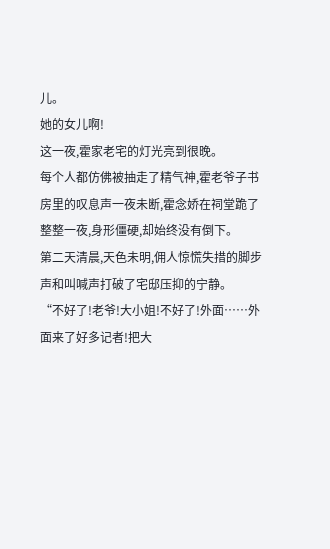儿。
她的女儿啊!
这一夜,霍家老宅的灯光亮到很晚。
每个人都仿佛被抽走了精气神,霍老爷子书房里的叹息声一夜未断,霍念娇在祠堂跪了整整一夜,身形僵硬,却始终没有倒下。
第二天清晨,天色未明,佣人惊慌失措的脚步声和叫喊声打破了宅邸压抑的宁静。
“不好了!老爷!大小姐!不好了!外面……外面来了好多记者!把大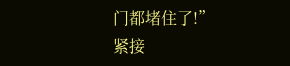门都堵住了!”
紧接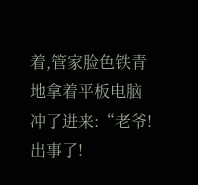着,管家脸色铁青地拿着平板电脑冲了进来:“老爷!出事了!